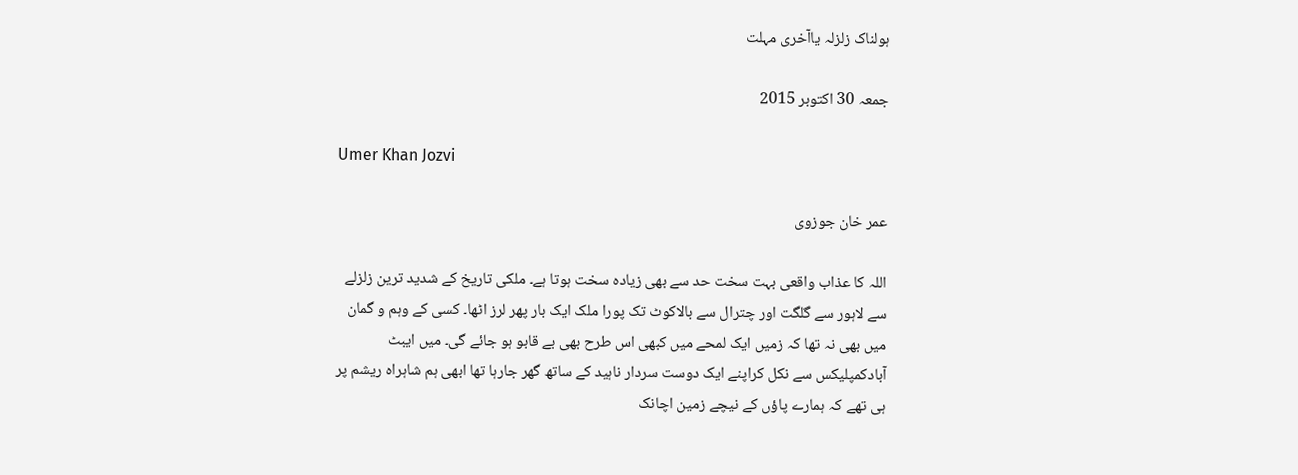ہولناک زلزلہ یاآخری مہلت

جمعہ 30 اکتوبر 2015

Umer Khan Jozvi

عمر خان جوزوی

اللہ کا عذاب واقعی بہت سخت حد سے بھی زیادہ سخت ہوتا ہے۔ ملکی تاریخ کے شدید ترین زلزلے سے لاہور سے گلگت اور چترال سے بالاکوٹ تک پورا ملک ایک بار پھر لرز اٹھا۔ کسی کے وہم و گمان میں بھی نہ تھا کہ زمیں ایک لمحے میں کبھی اس طرح بھی بے قابو ہو جائے گی۔ میں ایبٹ آبادکمپلیکس سے نکل کراپنے ایک دوست سردار ناہید کے ساتھ گھر جارہا تھا ابھی ہم شاہراہ ریشم پر ہی تھے کہ ہمارے پاؤں کے نیچے زمین اچانک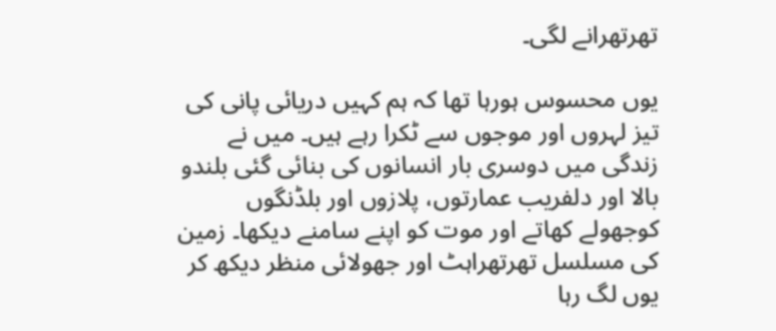تھرتھرانے لگی۔

یوں محسوس ہورہا تھا کہ ہم کہیں دریائی پانی کی تیز لہروں اور موجوں سے ٹکرا رہے ہیں۔ میں نے زندگی میں دوسری بار انسانوں کی بنائی گئی بلندو بالا اور دلفریب عمارتوں، پلازوں اور بلڈنگوں کوجھولے کھاتے اور موت کو اپنے سامنے دیکھا۔ زمین کی مسلسل تھرتھراہٹ اور جھولائی منظر دیکھ کر یوں لگ رہا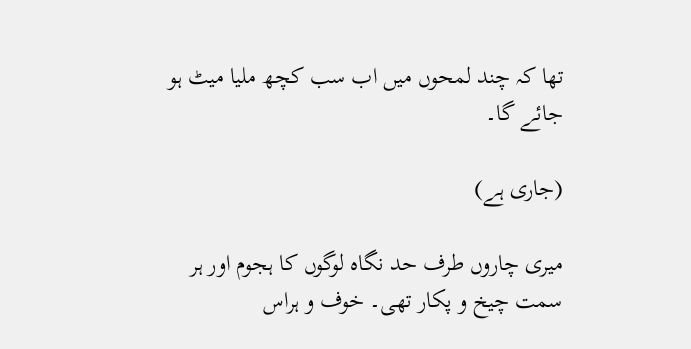تھا کہ چند لمحوں میں اب سب کچھ ملیا میٹ ہو جائے گا۔

(جاری ہے)

میری چاروں طرف حد نگاہ لوگوں کا ہجوم اور ہر سمت چیخ و پکار تھی۔ خوف و ہراس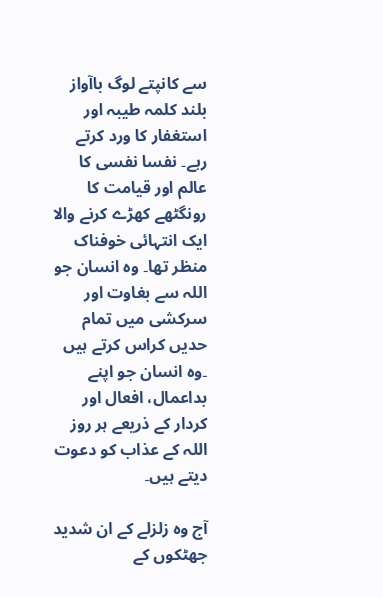سے کانپتے لوگ باآواز بلند کلمہ طیبہ اور استغفار کا ورد کرتے رہے۔ نفسا نفسی کا عالم اور قیامت کا رونگٹھے کھڑے کرنے والا ایک انتہائی خوفناک منظر تھا۔ وہ انسان جو اللہ سے بغاوت اور سرکشی میں تمام حدیں کراس کرتے ہیں ۔وہ انسان جو اپنے بداعمال، افعال اور کردار کے ذریعے ہر روز اللہ کے عذاب کو دعوت دیتے ہیں۔

آج وہ زلزلے کے ان شدید جھٹکوں کے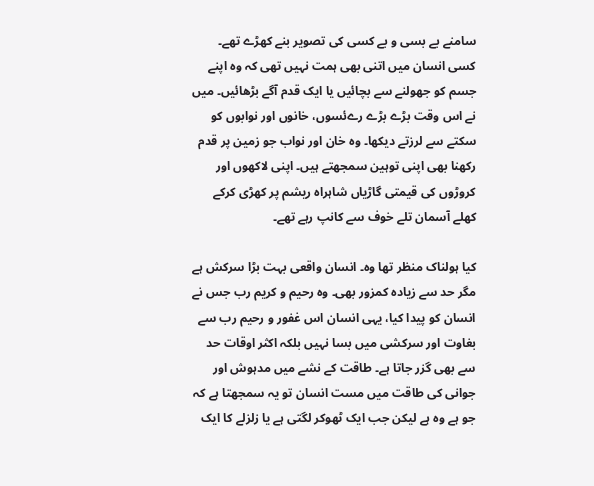سامنے بے بسی و بے کسی کی تصویر بنے کھڑے تھے۔ کسی انسان میں اتنی بھی ہمت نہیں تھی کہ وہ اپنے جسم کو جھولنے سے بچائیں یا ایک قدم آگے بڑھائیں۔ میں نے اس وقت بڑے بڑے رےئسوں، خانوں اور نوابوں کو سکتے سے لرزتے دیکھا۔ وہ خان اور نواب جو زمین پر قدم رکھنا بھی اپنی توہین سمجھتے ہیں۔ اپنی لاکھوں اور کروڑوں کی قیمتی گاڑیاں شاہراہ ریشم پر کھڑی کرکے کھلے آسمان تلے خوف سے کانپ رہے تھے۔

کیا ہولناک منظر تھا وہ۔ انسان واقعی بہت بڑا سرکش ہے مگر حد سے زیادہ کمزور بھی۔ وہ رحیم و کریم رب جس نے انسان کو پیدا کیا، یہی انسان اس غفور و رحیم رب سے بغاوت اور سرکشی میں بسا نہیں بلکہ اکثر اوقات حد سے بھی گزر جاتا ہے۔ طاقت کے نشے میں مدہوش اور جوانی کی طاقت میں مست انسان تو یہ سمجھتا ہے کہ جو ہے وہ ہے لیکن جب ایک ٹھوکر لگتی ہے یا زلزلے کا ایک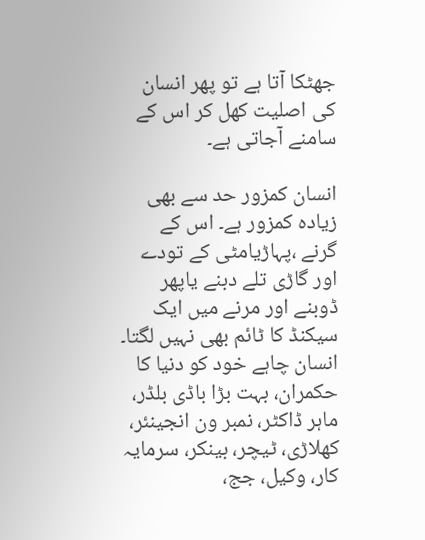جھٹکا آتا ہے تو پھر انسان کی اصلیت کھل کر اس کے سامنے آجاتی ہے۔

انسان کمزور حد سے بھی زیادہ کمزور ہے۔ اس کے گرنے ،پہاڑیامٹی کے تودے اور گاڑی تلے دبنے یاپھر ڈوبنے اور مرنے میں ایک سیکنڈ کا ٹائم بھی نہیں لگتا۔ انسان چاہے خود کو دنیا کا حکمران، بہت بڑا باڈی بلڈر، ماہر ڈاکٹر، نمبر ون انجینئر، کھلاڑی، ٹیچر، بینکر، سرمایہ کار، وکیل، جج،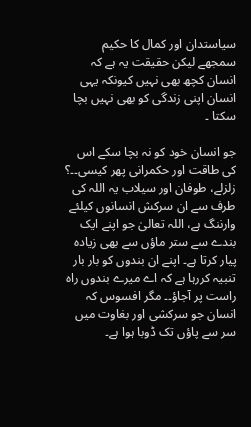سیاستدان اور کمال کا حکیم سمجھے لیکن حقیقت یہ ہے کہ انسان کچھ بھی نہیں کیونکہ یہی انسان اپنی زندگی کو بھی نہیں بچا سکتا ۔

جو انسان خود کو نہ بچا سکے اس کی طاقت اور حکمرانی پھر کیسی۔۔؟ زلزلے، طوفان اور سیلاب یہ اللہ کی طرف سے ان سرکش انسانوں کیلئے وارننگ ہے، اللہ تعالیٰ جو اپنے ایک بندے سے ستر ماؤں سے بھی زیادہ پیار کرتا ہے۔ اپنے ان بندوں کو بار بار تنبیہ کررہا ہے کہ اے میرے بندوں راہ راست پر آجاؤ۔۔ مگر افسوس کہ انسان جو سرکشی اور بغاوت میں سر سے پاؤں تک ڈوبا ہوا ہے۔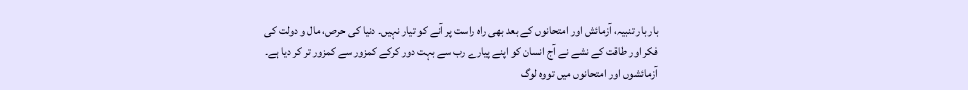بار بار تنبیہ، آزمائش اور امتحانوں کے بعد بھی راہ راست پر آنے کو تیار نہیں۔ دنیا کی حرص، مال و دولت کی فکر اور طاقت کے نشے نے آج انسان کو اپنے پیارے رب سے بہت دور کرکے کمزور سے کمزور تر کر دیا ہے۔ آزمائشوں اور امتحانوں میں تووہ لوگ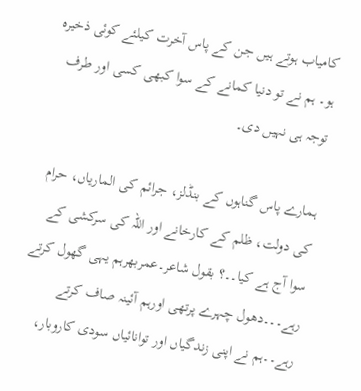کامیاب ہوتے ہیں جن کے پاس آخرت کیلئے کوئی ذخیرہ ہو۔ ہم نے تو دنیا کمانے کے سوا کبھی کسی اور طرف توجہ ہی نہیں دی۔

ہمارے پاس گناہوں کے بنڈلز، جرائم کی الماریاں، حرام کی دولت، ظلم کے کارخانے اور اللہ کی سرکشی کے سوا آج ہے کیا۔۔؟ بقول شاعر۔عمربھرہم یہی گھول کرتے رہے۔۔۔دھول چہرے پرتھی اورہم آئینہ صاف کرتے رہے۔۔ہم نے اپنی زندگیاں اور توانائیاں سودی کاروبار،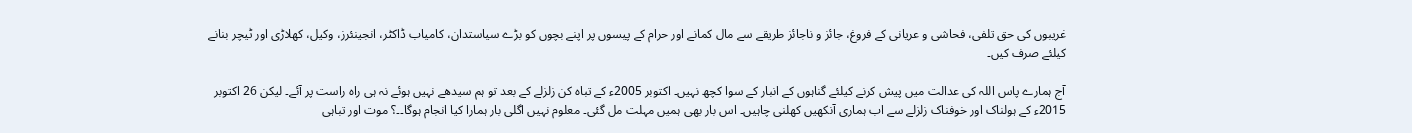غریبوں کی حق تلفی، فحاشی و عریانی کے فروغ، جائز و ناجائز طریقے سے مال کمانے اور حرام کے پیسوں پر اپنے بچوں کو بڑے سیاستدان، کامیاب ڈاکٹر، انجینئرز، وکیل، کھلاڑی اور ٹیچر بنانے کیلئے صرف کیں۔

آج ہمارے پاس اللہ کی عدالت میں پیش کرنے کیلئے گناہوں کے انبار کے سوا کچھ نہیں۔ اکتوبر 2005ء کے تباہ کن زلزلے کے بعد تو ہم سیدھے نہیں ہوئے نہ ہی راہ راست پر آئے۔ لیکن 26 اکتوبر 2015ء کے ہولناک اور خوفناک زلزلے سے اب ہماری آنکھیں کھلنی چاہیں۔ اس بار بھی ہمیں مہلت مل گئی۔ معلوم نہیں اگلی بار ہمارا کیا انجام ہوگا۔۔؟ موت اور تباہی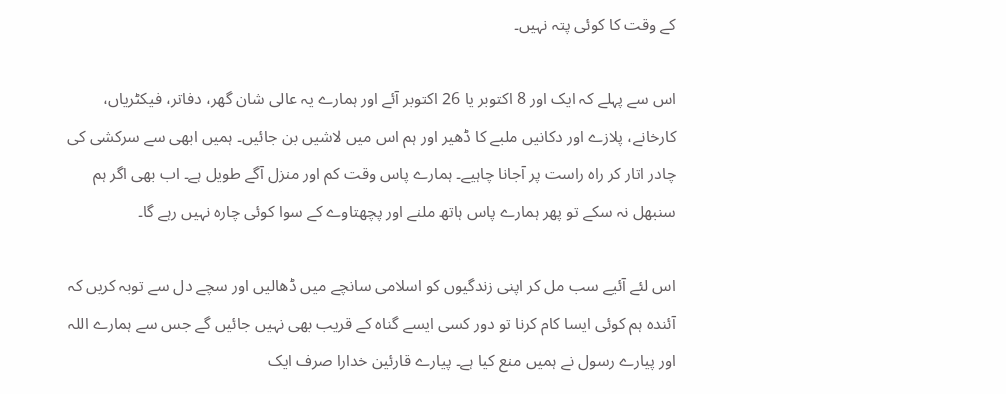کے وقت کا کوئی پتہ نہیں۔

اس سے پہلے کہ ایک اور 8 اکتوبر یا 26 اکتوبر آئے اور ہمارے یہ عالی شان گھر، دفاتر، فیکٹریاں، کارخانے، پلازے اور دکانیں ملبے کا ڈھیر اور ہم اس میں لاشیں بن جائیں۔ ہمیں ابھی سے سرکشی کی چادر اتار کر راہ راست پر آجانا چاہیے۔ ہمارے پاس وقت کم اور منزل آگے طویل ہے۔ اب بھی اگر ہم سنبھل نہ سکے تو پھر ہمارے پاس ہاتھ ملنے اور پچھتاوے کے سوا کوئی چارہ نہیں رہے گا۔

اس لئے آئیے سب مل کر اپنی زندگیوں کو اسلامی سانچے میں ڈھالیں اور سچے دل سے توبہ کریں کہ آئندہ ہم کوئی ایسا کام کرنا تو دور کسی ایسے گناہ کے قریب بھی نہیں جائیں گے جس سے ہمارے اللہ اور پیارے رسول نے ہمیں منع کیا ہے۔ پیارے قارئین خدارا صرف ایک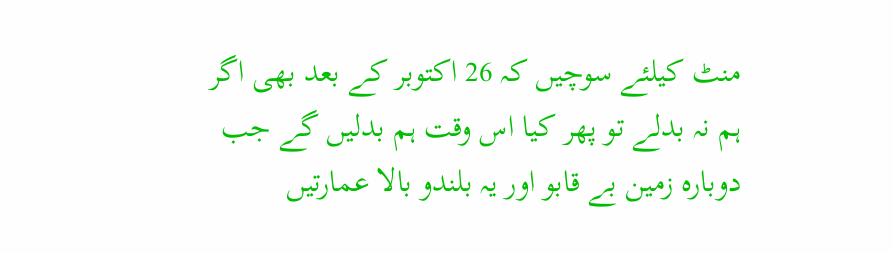منٹ کیلئے سوچیں کہ 26 اکتوبر کے بعد بھی اگر ہم نہ بدلے تو پھر کیا اس وقت ہم بدلیں گے جب دوبارہ زمین بے قابو اور یہ بلندو بالا عمارتیں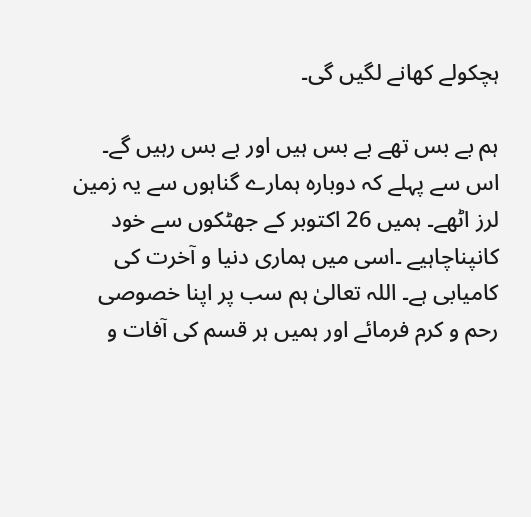ہچکولے کھانے لگیں گی۔

ہم بے بس تھے بے بس ہیں اور بے بس رہیں گے۔ اس سے پہلے کہ دوبارہ ہمارے گناہوں سے یہ زمین لرز اٹھے۔ ہمیں 26 اکتوبر کے جھٹکوں سے خود کانپناچاہیے ۔اسی میں ہماری دنیا و آخرت کی کامیابی ہے۔ اللہ تعالیٰ ہم سب پر اپنا خصوصی رحم و کرم فرمائے اور ہمیں ہر قسم کی آفات و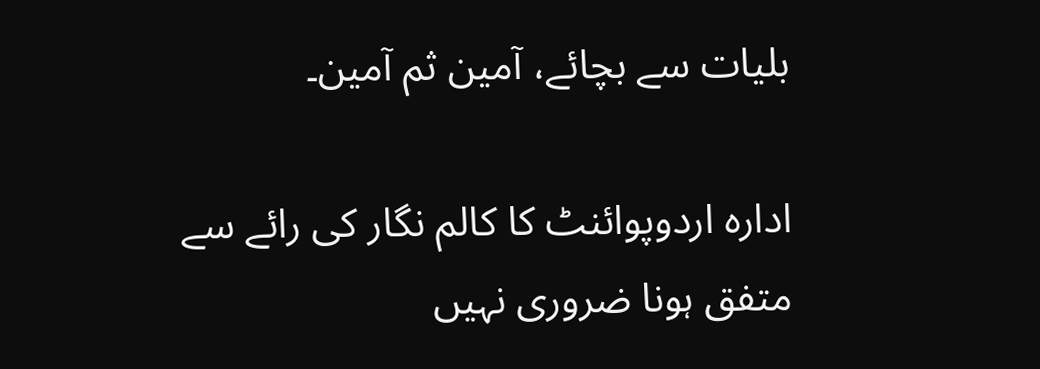بلیات سے بچائے، آمین ثم آمین۔

ادارہ اردوپوائنٹ کا کالم نگار کی رائے سے متفق ہونا ضروری نہیں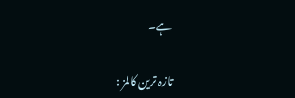ہے۔

تازہ ترین کالمز :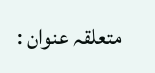متعلقہ عنوان :